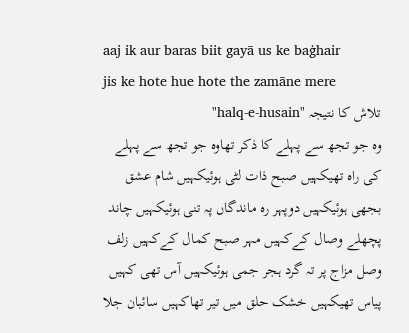aaj ik aur baras biit gayā us ke baġhair
jis ke hote hue hote the zamāne mere
تلاش کا نتیجہ "halq-e-husain"
وہ جو تجھ سے پہلے کا ذکر تھاوہ جو تجھ سے پہلے کی راہ تھیکہیں صبح ذات لٹی ہوئیکہیں شام عشق بجھی ہوئیکہیں دوپہر رہ ماندگاں پہ تنی ہوئیکہیں چاند پچھلے وصال کےکہیں مہر صبح کمال کےکہیں زلف وصل مزاج پر تہ گرد ہجر جمی ہوئیکہیں آس تھی کہیں پیاس تھیکہیں خشک حلق میں تیر تھاکہیں سائبان جلا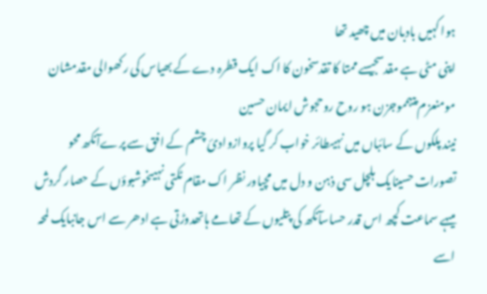ہوا کہیں بادبان میں چھید تھا
اپنی مٹی ہے مقدسجیسے ممتا کا تقدسخون کا اک ایک قطرہ دے کے بھیاس کی رکھوالی مقدمشان مومنعزم پیہمموجزن ہو روح روحجوش ایمان حسین
نیند پلکوں کے سائباں میں نہیںطائر خواب کر گیا پروازوادیٔ چشم کے افق سے پرےآنکھ محو تصورات حسینایک ہلچل سی ذہن و دل میں مچیاور نظر اک مقام ٹکتی نہیںخوشبوؤں کے حصار گردش میںہے سماعت کچھ اس قدر حساسآنکھ کی پتلیوں کے تھامے ہاتھدوڑتی ہے ادھر سے اس جانبایک لمحہ اسے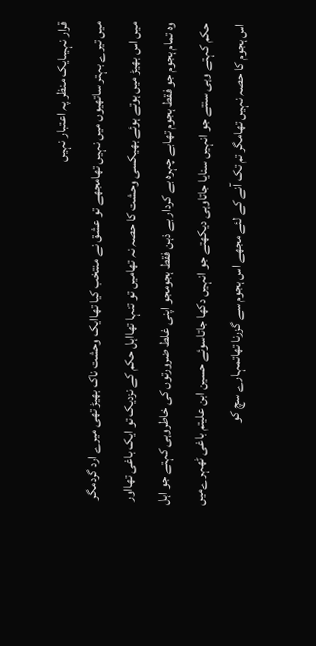قرار نہیںایک منظر پہ اعتبار نہیں
میں تیرے بہتر ساتھیوں میں نہیں تھامجھے تو عشق نے منتخب کیا تھاایک وحشت ناک بھیڑ تھی میرے ارد گردمگر میں اس بھیڑ میں ہوتے ہوئے بھیکسی وحشت کا حصہ نہ تھامیں تو تنہا تھااہل حکم کے نزدیک تو ایک باغی تھااور وہ تمام ہجوم جو فقط ہجوم تھابے چہرہ بے کردار بے ذہن فقط ہجومجو اپنی غلط ضرورتوں کی خاطروہی کہتے جو اہل حکم کہتے وہی سنتے جو انہیں سنایا جاتاوہی دیکھتے جو انہیں دکھا جاتاسوئے حسین ابن علیتم باغی ٹھہرےمیں اس ہجوم کا حصہ نہیں تھامگر تم تک آنے کے لئے مجھے اس ہجوم سے گزرنا تھاتمہارے سچ کو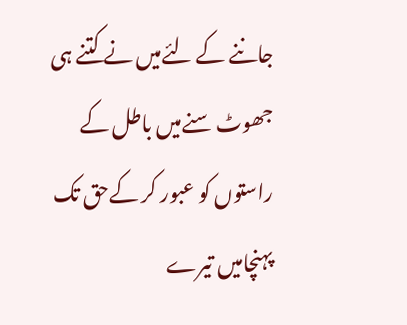جاننے کے لئےمیں نے کتنے ہی جھوٹ سنےمیں باطل کے راستوں کو عبور کر کےحق تک پہنچامیں تیرے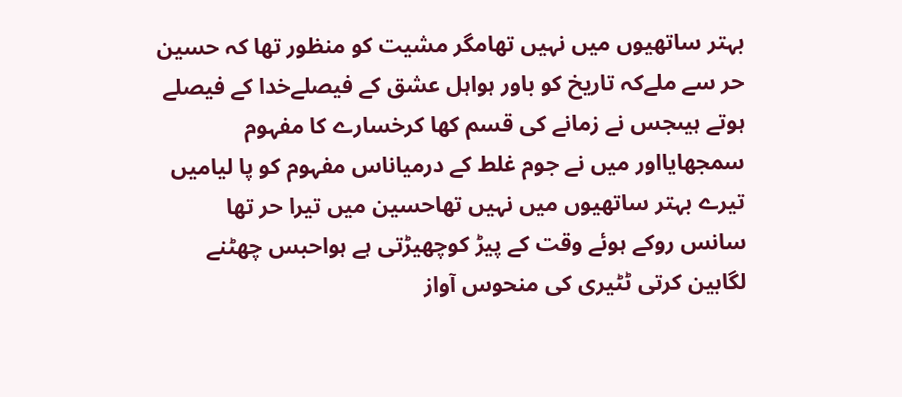بہتر ساتھیوں میں نہیں تھامگر مشیت کو منظور تھا کہ حسین حر سے ملےکہ تاریخ کو باور ہواہل عشق کے فیصلےخدا کے فیصلے ہوتے ہیںجس نے زمانے کی قسم کھا کرخسارے کا مفہوم سمجھایااور میں نے جوم غلط کے درمیاناس مفہوم کو پا لیامیں تیرے بہتر ساتھیوں میں نہیں تھاحسین میں تیرا حر تھا
سانس روکے ہوئے وقت کے پیڑ کوچھیڑتی ہے ہواحبس چھٹنے لگابین کرتی ٹٹیری کی منحوس آواز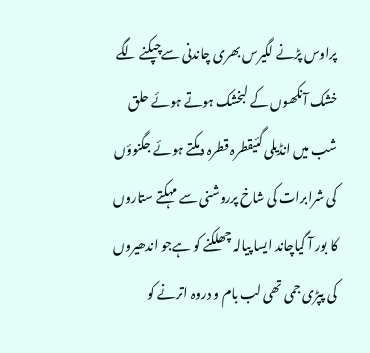پراوس پڑنے لگیرس بھری چاندنی سےچپکنے لگے خشک آنکھوں کے لبخشک ہوتے ہوئے حلق شب میں انڈیلی گئیقطرہ قطرہ دمکتے ہوئے جگنوؤں کی شرابرات کی شاخ پرروشنی سے مہکتے ستاروں کا بور آ گیاچاند ایسا پیالہ چھلکنے کو ہےجو اندھیروں کی پپڑی جمی تھی لب بام و دروہ اترنے کو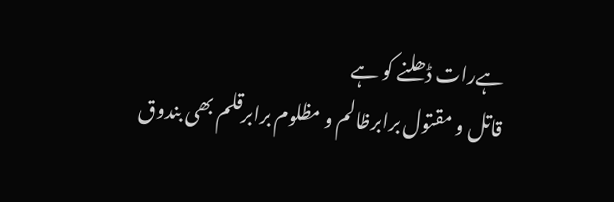ہےرات ڈھلنے کو ہے
قاتل و مقتول برابرظالم و مظلوم برابرقلم بھی بندوق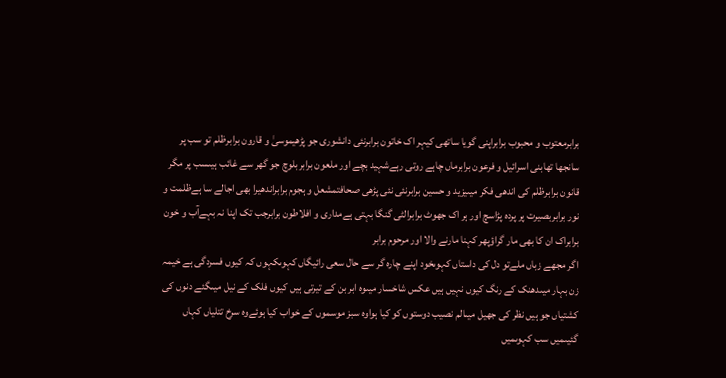برابرمعتوب و محبوب برابراپنی گویا ساتھی کیہر اک خاتون برابرنئی دانشوری جو پڑھیموسیٰ و قارون برابرظلم تو سب پر سانجھا تھابنی اسرائیل و فرعون برابرماں چاہے روتی رہےشہید بچے اور ملعون برابربلوچ جو گھر سے غائب ہیںسب پر مگر قانون برابرظلم کی اندھی فکر میںیزید و حسین برابرنئی نئی پڑھی صحافتمشعل و ہجوم برابراندھیرا بھی اجالے سا ہےظلمت و نور برابربصیرت پر پردہ پڑاسچ اور ہر اک جھوٹ برابرالٹی گنگا بہتی ہےمداری و افلاطون برابرجب تک اپنا نہ بہےآب و خون برابراک ان کا بھی مار گراؤپھر کہنا مارنے والا اور مرحوم برابر
اگر مجھے زباں ملےتو دل کی داستاں کہوںخود اپنے چارہ گر سے حال سعی رائیگاں کہوںکہوں کہ کیوں فسردگی ہے خیمہ زن بہار میںدھنک کے رنگ کیوں نہیں ہیں عکس شاخسار میںوہ ابر بن کے تیرتی ہیں کیوں فلک کے نیل میںگئے دنوں کی کشتیاں جو ہیں نظر کی جھیل میںالم نصیب دوستوں کو کیا ہواوہ سبز موسموں کے خواب کیا ہوئےوہ سرخ تتلیاں کہاں گئیںمیں سب کہوںمیں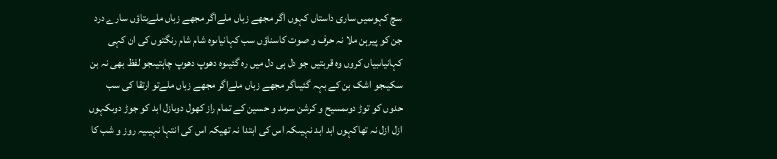سچ کہوںمیں ساری داستاں کہوں اگر مجھے زباں ملےاگر مجھے زباں ملےبتاؤں سارے درد جن کو پیرہن ملا نہ حرف و صوت کاسناؤں سب کہانیاںوہ شام شام رنگتوں کی ان کہی کہانیاںبیاں کروں وہ قربتیں جو دل ہی دل میں رہ گئیںوہ دھوپ دھوپ چاہتیںجو لفظ بھی نہ بن سکیںجو اشک بن کے بہہ گئیںاگر مجھے زباں ملےاگر مجھے زباں ملےتو ارتقا کی سب حدوں کو توڑ دوںمسیح و کرشن سرمد و حسین کے تمام راز کھول دوںازل ابد کو جوڑ دوںکہوں ازل ازل نہ تھاکہوں ابد ابد نہیںکہ اس کی ابتدا نہ تھیکہ اس کی انتہا نہیںیہ روز و شب کا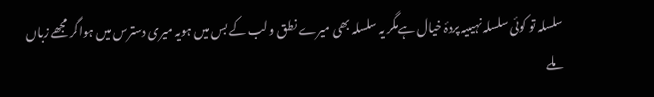سلسلہ تو کوئی سلسلہ نہیںیہ پردۂ خیال ہےمگر یہ سلسلہ بھی میرے نطق و لب کے بس میں ہویہ میری دسترس میں ہواگر مجھے زباں ملے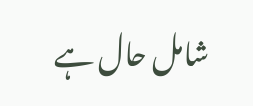شامل حال ہے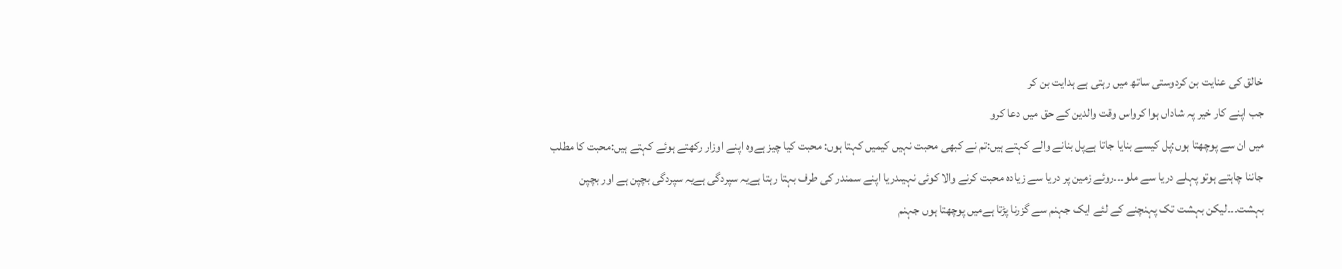خالق کی عنایت بن کردوستی ساتھ میں رہتی ہے ہدایت بن کر
جب اپنے کار خیر پہ شاداں ہوا کرواس وقت والدین کے حق میں دعا کرو
میں ان سے پوچھتا ہوں:پل کیسے بنایا جاتا ہےپل بنانے والے کہتے ہیں:تم نے کبھی محبت نہیں کیمیں کہتا ہوں: محبت کیا چیز ہےوہ اپنے اوزار رکھتے ہوئے کہتے ہیں:محبت کا مطلب جاننا چاہتے ہوتو پہلے دریا سے ملو۔۔۔روئے زمین پر دریا سے زیادہ محبت کرنے والا کوئی نہیںدریا اپنے سمندر کی طرف بہتا رہتا ہےیہ سپردگی ہےیہ سپردگی بچپن ہے اور بچپن بہشت۔۔۔لیکن بہشت تک پہنچنے کے لئے ایک جہنم سے گزرنا پڑتا ہےمیں پوچھتا ہوں جہنم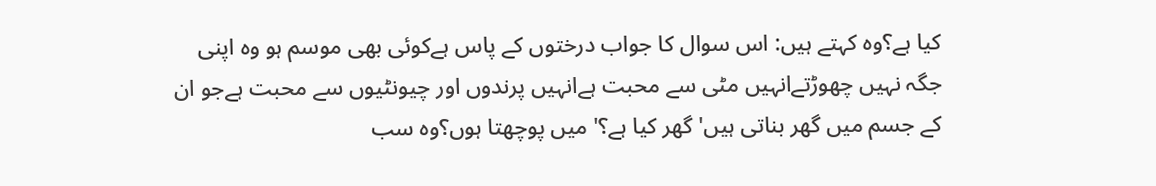کیا ہے؟وہ کہتے ہیں: اس سوال کا جواب درختوں کے پاس ہےکوئی بھی موسم ہو وہ اپنی جگہ نہیں چھوڑتےانہیں مٹی سے محبت ہےانہیں پرندوں اور چیونٹیوں سے محبت ہےجو ان کے جسم میں گھر بناتی ہیں'گھر کیا ہے؟' میں پوچھتا ہوں؟وہ سب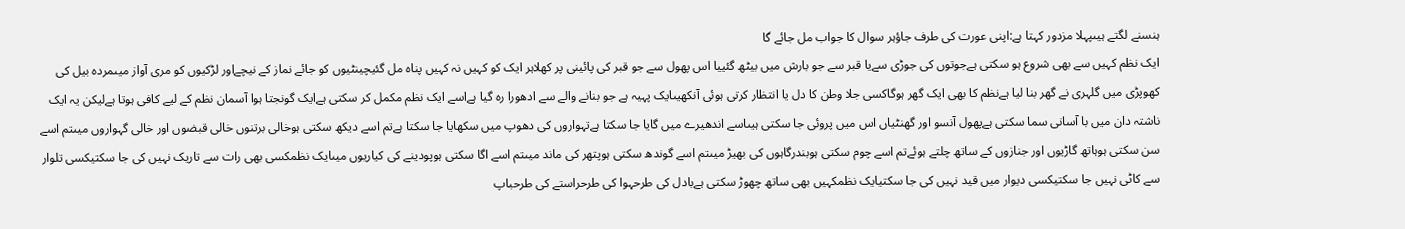ہنسنے لگتے ہیںپہلا مزدور کہتا ہے:اپنی عورت کی طرف جاؤہر سوال کا جواب مل جائے گا
ایک نظم کہیں سے بھی شروع ہو سکتی ہےجوتوں کی جوڑی سےیا قبر سے جو بارش میں بیٹھ گئییا اس پھول سے جو قبر کی پائینی پر کھلاہر ایک کو کہیں نہ کہیں پناہ مل گئیچینٹیوں کو جائے نماز کے نیچےاور لڑکیوں کو مری آواز میںمردہ بیل کی کھوپڑی میں گلہری نے گھر بنا لیا ہےنظم کا بھی ایک گھر ہوگاکسی جلا وطن کا دل یا انتظار کرتی ہوئی آنکھیںایک پہیہ ہے جو بنانے والے سے ادھورا رہ گیا ہےاسے ایک نظم مکمل کر سکتی ہےایک گونجتا ہوا آسمان نظم کے لیے کافی ہوتا ہےلیکن یہ ایک ناشتہ دان میں با آسانی سما سکتی ہےپھول آنسو اور گھنٹیاں اس میں پروئی جا سکتی ہیںاسے اندھیرے میں گایا جا سکتا ہےتہواروں کی دھوپ میں سکھایا جا سکتا ہےتم اسے دیکھ سکتی ہوخالی برتنوں خالی قبضوں اور خالی گہواروں میںتم اسے سن سکتی ہوہاتھ گاڑیوں اور جنازوں کے ساتھ چلتے ہوئےتم اسے چوم سکتی ہوبندرگاہوں کی بھیڑ میںتم اسے گوندھ سکتی ہوپتھر کی ماند میںتم اسے اگا سکتی ہوپودینے کی کیاریوں میںایک نظمکسی بھی رات سے تاریک نہیں کی جا سکتیکسی تلوار سے کاٹی نہیں جا سکتیکسی دیوار میں قید نہیں کی جا سکتیایک نظمکہیں بھی ساتھ چھوڑ سکتی ہےبادل کی طرحہوا کی طرحراستے کی طرحباپ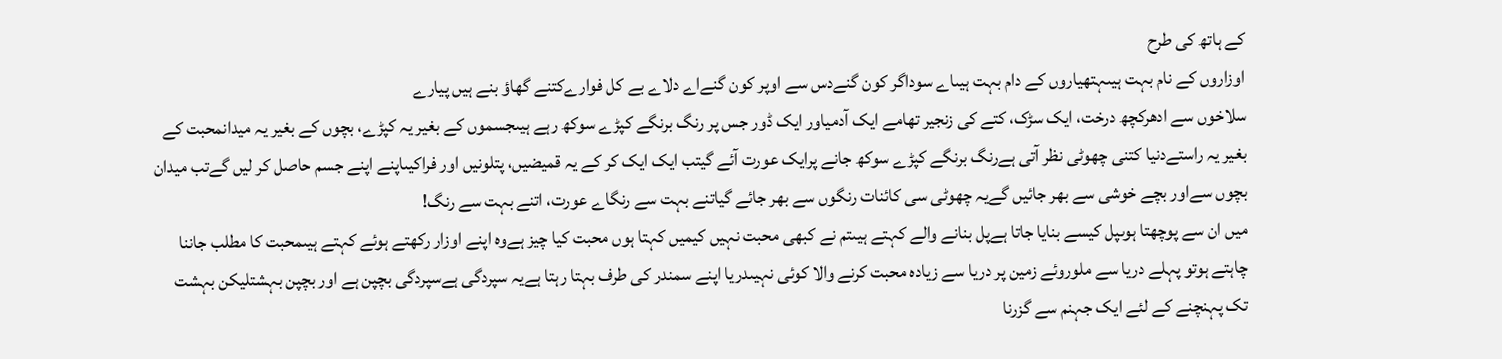کے ہاتھ کی طرح
اوزاروں کے نام بہت ہیںہتھیاروں کے دام بہت ہیںاے سوداگر کون گنےدس سے اوپر کون گنےاے دلاے بے کل فوارےکتنے گھاؤ بنے ہیں پیارے
سلاخوں سے ادھرکچھ درخت، ایک سڑک، کتے کی زنجیر تھامے ایک آدمیاور ایک ڈور جس پر رنگ برنگے کپڑے سوکھ رہے ہیںجسموں کے بغیر یہ کپڑے، بچوں کے بغیر یہ میدانمحبت کے بغیر یہ راستےدنیا کتنی چھوٹی نظر آتی ہےرنگ برنگے کپڑے سوکھ جانے پرایک عورت آئے گیتب ایک ایک کر کے یہ قمیضیں، پتلونیں اور فراکیںاپنے اپنے جسم حاصل کر لیں گےتب میدان بچوں سےاور بچے خوشی سے بھر جائیں گےیہ چھوٹی سی کائنات رنگوں سے بھر جائے گیاتنے بہت سے رنگاے عورت، اتنے بہت سے رنگ!
میں ان سے پوچھتا ہوںپل کیسے بنایا جاتا ہےپل بنانے والے کہتے ہیںتم نے کبھی محبت نہیں کیمیں کہتا ہوں محبت کیا چیز ہےوہ اپنے اوزار رکھتے ہوئے کہتے ہیںمحبت کا مطلب جاننا چاہتے ہوتو پہلے دریا سے ملوروئے زمین پر دریا سے زیادہ محبت کرنے والا کوئی نہیںدریا اپنے سمندر کی طرف بہتا رہتا ہےیہ سپردگی ہےسپردگی بچپن ہے اور بچپن بہشتلیکن بہشت تک پہنچنے کے لئے ایک جہنم سے گزرنا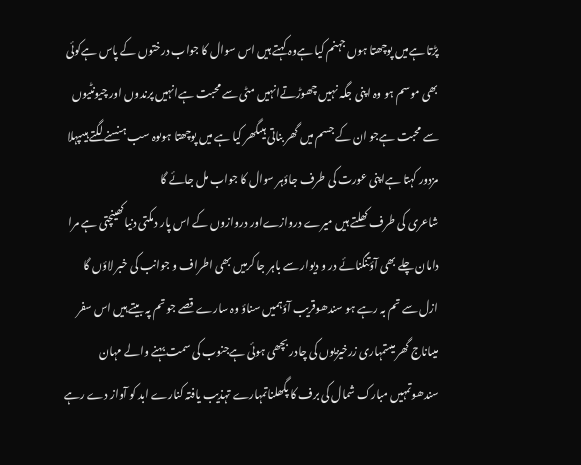پڑتا ہےمیں پوچھتا ہوں جہنم کیا ہےوہ کہتے ہیں اس سوال کا جواب درختوں کے پاس ہےکوئی بھی موسم ہو وہ اپنی جگہ نہیں چھوڑتےانہیں مٹی سے محبت ہےانہیں پرندوں اور چیونٹیوں سے محبت ہےجو ان کے جسم میں گھر بناتی ہیںگھر کیا ہے میں پوچھتا ہوںوہ سب ہنسنے لگتے ہیںپہلا مزدور کہتا ہےاپنی عورت کی طرف جاؤہر سوال کا جواب مل جائے گا
شاعری کی طرف کھلتے ہیں میرے دروازےاور دروازوں کے اس پار دمکتی دنیاکھینچتی ہے مرا دامان چلے بھی آؤتنگنائے در و دیوار سے باہر جا کرمیں بھی اطراف و جوانب کی خبر لاؤں گا
ازل سے تم بہ رہے ہو سندھوقریب آؤہمیں سناؤ وہ سارے قصے جو تم پہ بیتے ہیں اس سفر میںاناج گھر میںتمہاری زرخیزیوں کی چادر بچھی ہوئی ہےجنوب کی سمت بہنے والے مہان سندھوتمہیں مبارک شمال کی برف کا پگھلناتمہارے تہذیب یافتہ کنارے ابد کو آواز دے رہے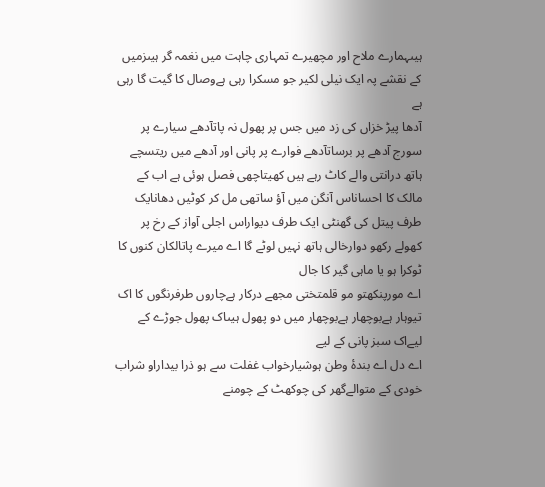ہیںہمارے ملاح اور مچھیرے تمہاری چاہت میں نغمہ گر ہیںزمیں کے نقشے پہ ایک نیلی لکیر جو مسکرا رہی ہےوصال کا گیت گا رہی ہے
آدھا پیڑ خزاں کی زد میں جس پر پھول نہ پاتآدھے سیارے پر سورج آدھے پر برساتآدھے فوارے پر پانی اور آدھے میں ریتسچے ہاتھ درانتی والے کاٹ رہے ہیں کھیتاچھی فصل ہوئی ہے اب کے مالک کا احساناس آنگن میں آؤ ساتھی مل کر کوٹیں دھانایک طرف پیتل کی گھنٹی ایک طرف دیواراس اجلی آواز کے رخ پر کھولے رکھو دوارخالی ہاتھ نہیں لوٹے گا اے میرے پاتالکان کنوں کا ٹوکرا ہو یا ماہی گیر کا جال
اے مورپنکھتو مو قلمتختی مجھے درکار ہےچاروں طرفرنگوں کا اک تیوہار ہےبوچھار ہےبوچھار میں دو پھول ہیںاک پھول جوڑے کے لیےاک سبز پانی کے لیے
اے دل اے بندۂ وطن ہوشیارخواب غفلت سے ہو ذرا بیداراو شراب خودی کے متوالےگھر کی چوکھٹ کے چومنے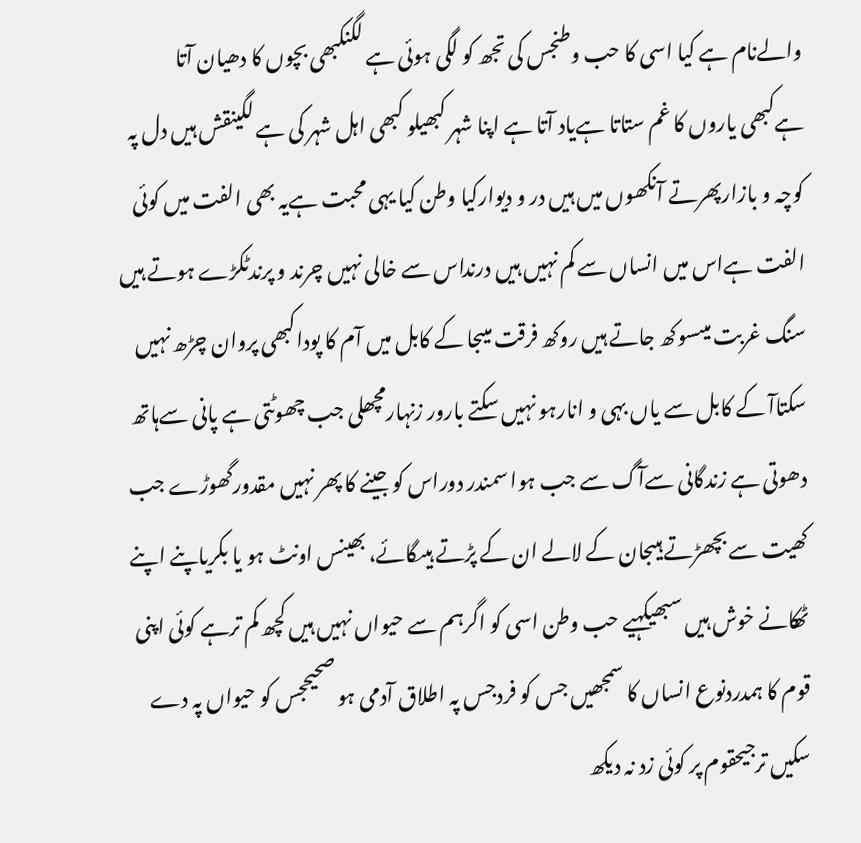والےنام ہے کیا اسی کا حب وطنجس کی تجھ کو لگی ہوئی ہے لگنکبھی بچوں کا دھیان آتا ہےکبھی یاروں کا غم ستاتا ہےیاد آتا ہے اپنا شہر کبھیلو کبھی اہل شہر کی ہے لگینقش ہیں دل پہ کوچہ و بازارپھرتے آنکھوں میں ہیں در و دیوارکیا وطن کیا یہی محبت ہےیہ بھی الفت میں کوئی الفت ہےاس میں انساں سے کم نہیں ہیں درنداس سے خالی نہیں چرند و پرندٹکڑے ہوتے ہیں سنگ غربت میںسوکھ جاتے ہیں روکھ فرقت میںجا کے کابل میں آم کا پوداکبھی پروان چڑھ نہیں سکتاآ کے کابل سے یاں بہی و انارہو نہیں سکتے بارور زنہارمچھلی جب چھوٹتی ہے پانی سےہاتھ دھوتی ہے زندگانی سےآگ سے جب ہوا سمندر دوراس کو جینے کا پھر نہیں مقدورگھوڑے جب کھیت سے بچھڑتے ہیںجان کے لالے ان کے پڑتے ہیںگائے، بھینس اونٹ ہو یا بکریاپنے اپنے ٹھکانے خوش ہیں سبھیکہیے حب وطن اسی کو اگرہم سے حیواں نہیں ہیں کچھ کم ترہے کوئی اپنی قوم کا ہمدردنوع انساں کا سمجھیں جس کو فردجس پہ اطلاق آدمی ہو صحیحجس کو حیواں پہ دے سکیں ترجیحقوم پر کوئی زد نہ دیکھ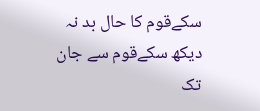سکےقوم کا حال بد نہ دیکھ سکےقوم سے جان تک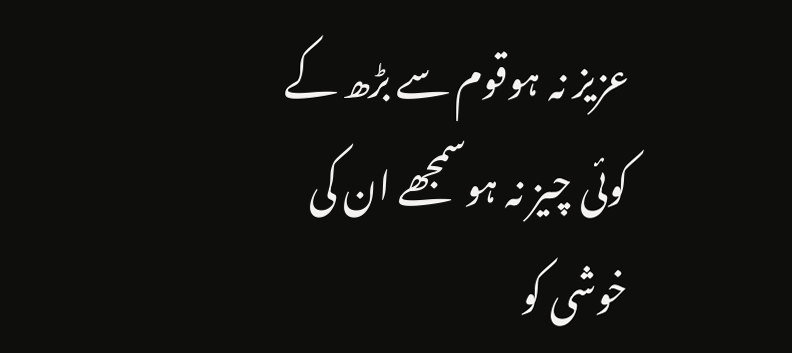عزیز نہ ہوقوم سے بڑھ کے کوئی چیز نہ ہوسمجھے ان کی خوشی کو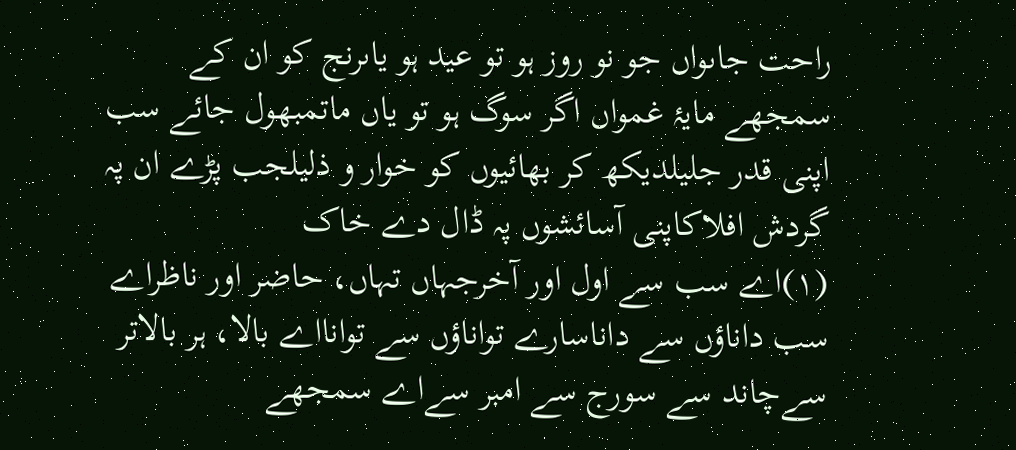راحت جاںواں جو نو روز ہو تو عید ہو یاںرنج کو ان کے سمجھے مایۂ غمواں اگر سوگ ہو تو یاں ماتمبھول جائے سب اپنی قدر جلیلدیکھ کر بھائیوں کو خوار و ذلیلجب پڑے ان پہ گردش افلاکاپنی آسائشوں پہ ڈال دے خاک
(۱)اے سب سے اول اور آخرجہاں تہاں، حاضر اور ناظراے سب داناؤں سے داناسارے تواناؤں سے توانااے بالا، ہر بالاتر سےچاند سے سورج سے امبر سےاے سمجھے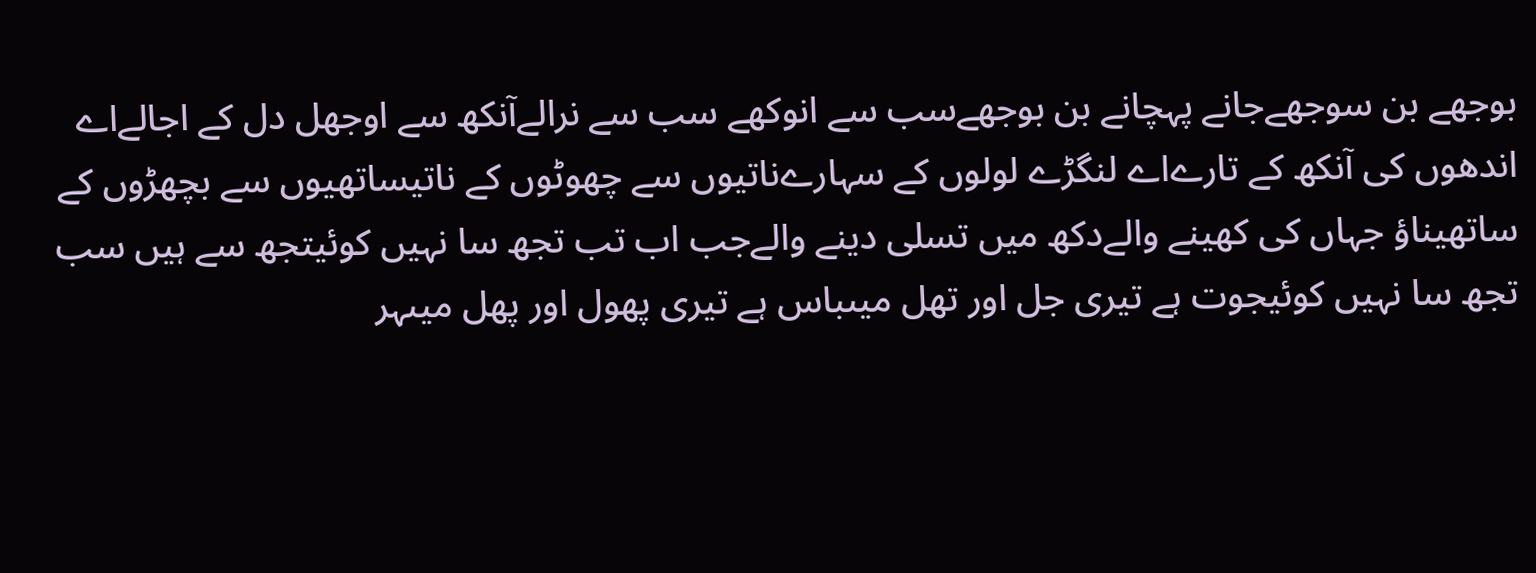بوجھے بن سوجھےجانے پہچانے بن بوجھےسب سے انوکھے سب سے نرالےآنکھ سے اوجھل دل کے اجالےاے اندھوں کی آنکھ کے تارےاے لنگڑے لولوں کے سہارےناتیوں سے چھوٹوں کے ناتیساتھیوں سے بچھڑوں کے ساتھیناؤ جہاں کی کھینے والےدکھ میں تسلی دینے والےجب اب تب تجھ سا نہیں کوئیتجھ سے ہیں سب تجھ سا نہیں کوئیجوت ہے تیری جل اور تھل میںباس ہے تیری پھول اور پھل میںہر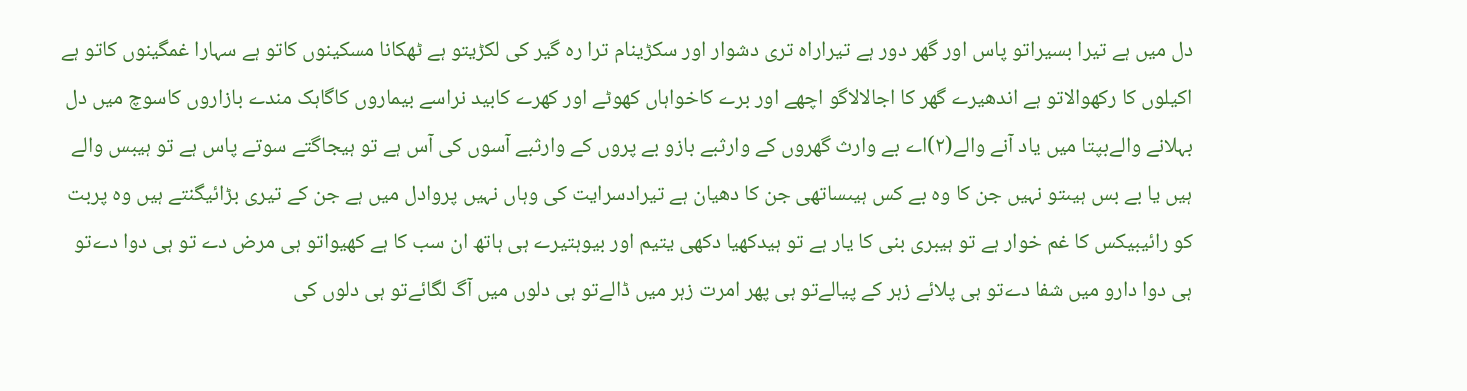دل میں ہے تیرا بسیراتو پاس اور گھر دور ہے تیراراہ تری دشوار اور سکڑینام ترا رہ گیر کی لکڑیتو ہے ٹھکانا مسکینوں کاتو ہے سہارا غمگینوں کاتو ہے اکیلوں کا رکھوالاتو ہے اندھیرے گھر کا اجالالاگو اچھے اور برے کاخواہاں کھوٹے اور کھرے کابید نراسے بیماروں کاگاہک مندے بازاروں کاسوچ میں دل بہلانے والےبپتا میں یاد آنے والے(۲)اے بے وارث گھروں کے وارثبے بازو بے پروں کے وارثبے آسوں کی آس ہے تو ہیجاگتے سوتے پاس ہے تو ہیبس والے ہیں یا بے بس ہیںتو نہیں جن کا وہ بے کس ہیںساتھی جن کا دھیان ہے تیرادسرایت کی وہاں نہیں پروادل میں ہے جن کے تیری بڑائیگنتے ہیں وہ پربت کو رائیبیکس کا غم خوار ہے تو ہیبری بنی کا یار ہے تو ہیدکھیا دکھی یتیم اور بیوہتیرے ہی ہاتھ ان سب کا ہے کھیواتو ہی مرض دے تو ہی دوا دےتو ہی دوا دارو میں شفا دےتو ہی پلائے زہر کے پیالےتو ہی پھر امرت زہر میں ڈالےتو ہی دلوں میں آگ لگائےتو ہی دلوں کی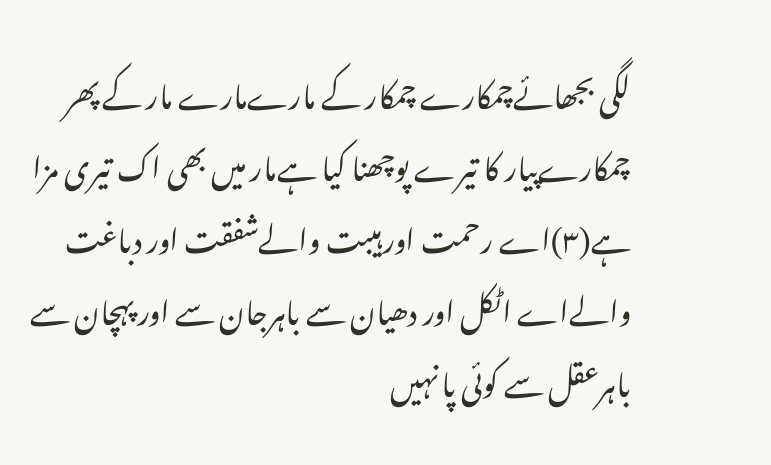لگی بجھائےچمکارے چمکار کے مارےمارے مار کے پھر چمکارےپیار کا تیرے پوچھنا کیا ہےمار میں بھی اک تیری مزا ہے(۳)اے رحمت اور ہیبت والےشفقت اور دباغت والےاے اٹکل اور دھیان سے باہرجان سے اور پہچان سے باہرعقل سے کوئی پا نہیں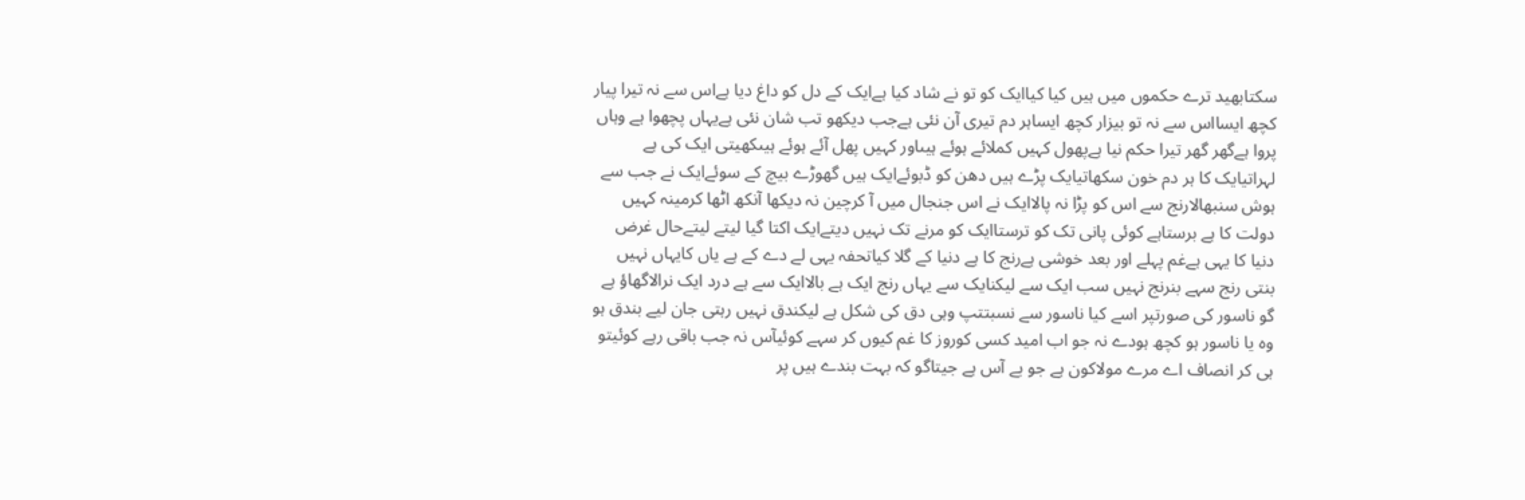سکتابھید ترے حکموں میں ہیں کیا کیاایک کو تو نے شاد کیا ہےایک کے دل کو داغ دیا ہےاس سے نہ تیرا پیار کچھ ایسااس سے نہ تو بیزار کچھ ایساہر دم تیری آن نئی ہےجب دیکھو تب شان نئی ہےیہاں پچھوا ہے وہاں پروا ہےگھر گھر تیرا حکم نیا ہےپھول کہیں کملائے ہوئے ہیںاور کہیں پھل آئے ہوئے ہیںکھیتی ایک کی ہے لہراتیایک کا ہر دم خون سکھاتیایک پڑے ہیں دھن کو ڈبوئےایک ہیں گھوڑے بیچ کے سوئےایک نے جب سے ہوش سنبھالارنج سے اس کو پڑا نہ پالاایک نے اس جنجال میں آ کرچین نہ دیکھا آنکھ اٹھا کرمینہ کہیں دولت کا ہے برستاہے کوئی پانی تک کو ترستاایک کو مرنے تک نہیں دیتےایک اکتا گیا لیتے لیتےحال غرض دنیا کا یہی ہےغم پہلے اور بعد خوشی ہےرنج کا ہے دنیا کے گلا کیاتحفہ یہی لے دے کے ہے یاں کایہاں نہیں بنتی رنج سہے بنرنج نہیں سب ایک سے لیکنایک سے یہاں رنج ایک ہے بالاایک سے ہے درد ایک نرالاگھاؤ ہے گو ناسور کی صورتپر اسے کیا ناسور سے نسبتتپ وہی دق کی شکل ہے لیکندق نہیں رہتی جان لیے بندق ہو وہ یا ناسور ہو کچھ ہودے نہ جو اب امید کسی کوروز کا غم کیوں کر سہے کوئیآس نہ جب باقی رہے کوئیتو ہی کر انصاف اے مرے مولاکون ہے جو بے آس ہے جیتاگو کہ بہت بندے ہیں پر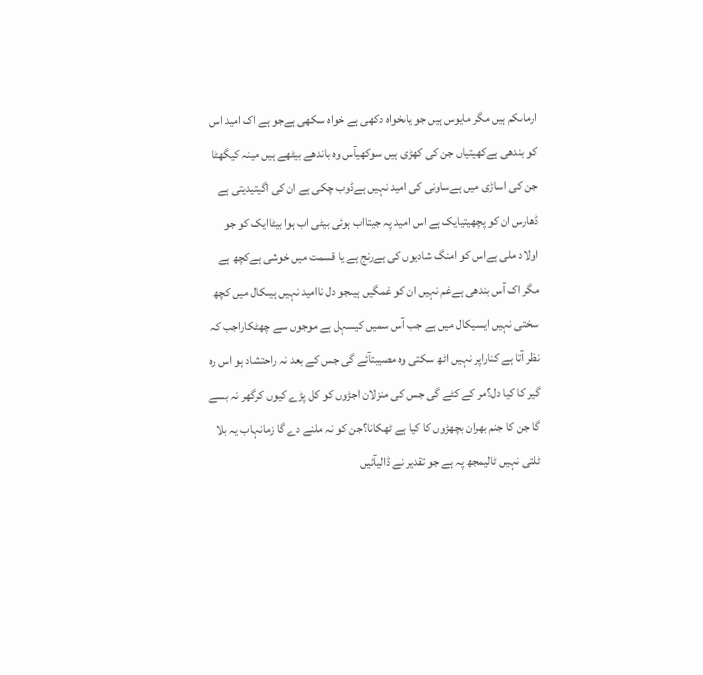ارماںکم ہیں مگر مایوس ہیں جو یاںخواہ دکھی ہے خواہ سکھی ہےجو ہے اک امید اس کو بندھی ہےکھیتیاں جن کی کھڑی ہیں سوکھیآس وہ باندھے بیٹھے ہیں مینہ کیگھٹا جن کی اساڑی میں ہےساونی کی امید نہیں ہےڈوب چکی ہے ان کی اگیتیدیتی ہے ڈھارس ان کو پچھیتیایک ہے اس امید پہ جیتااب ہوئی بیٹی اب ہوا بیٹاایک کو جو اولاد ملی ہےاس کو امنگ شادیوں کی ہےرنج ہے یا قسمت میں خوشی ہےکچھ ہے مگر اک آس بندھی ہےغم نہیں ان کو غمگیں ہیںجو دل ناامید نہیں ہیںکال میں کچھ سختی نہیں ایسیکال میں ہے جب آس سمیں کیسہل ہے موجوں سے چھٹکاراجب کہ نظر آتا ہے کناراپر نہیں اٹھ سکتی وہ مصیبتآئے گی جس کے بعد نہ راحتشاد ہو اس رہ گیر کا کیا دل؟مر کے کٹے گی جس کی منزلان اجڑوں کو کل پڑے کیوں کرگھر نہ بسے گا جن کا جنم بھران بچھڑوں کا کیا ہے ٹھکانا؟جن کو نہ ملنے دے گا زمانہاب یہ بلا ٹلتی نہیں ٹالیمجھ پہ ہے جو تقدیر نے ڈالیآئیں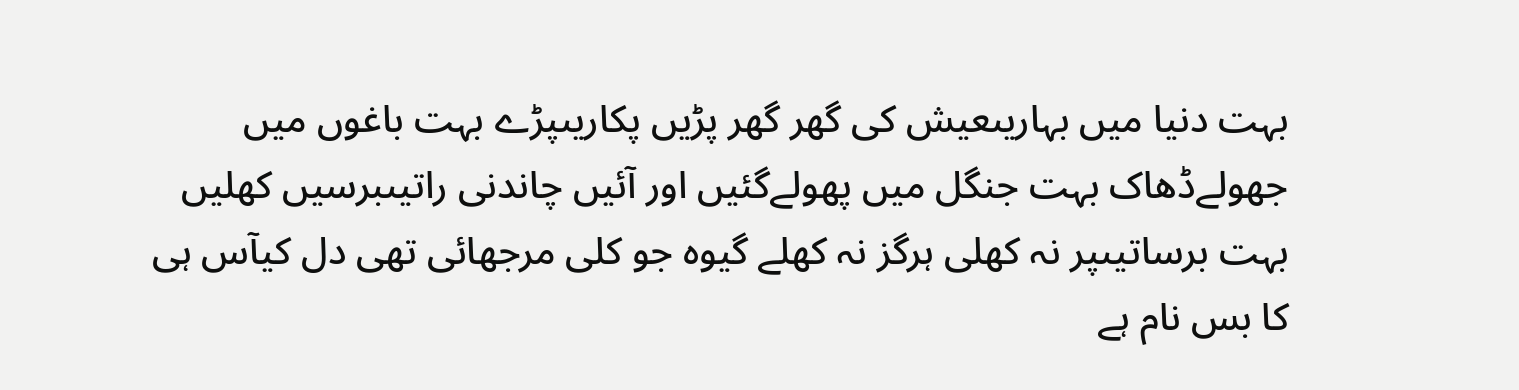بہت دنیا میں بہاریںعیش کی گھر گھر پڑیں پکاریںپڑے بہت باغوں میں جھولےڈھاک بہت جنگل میں پھولےگئیں اور آئیں چاندنی راتیںبرسیں کھلیں بہت برساتیںپر نہ کھلی ہرگز نہ کھلے گیوہ جو کلی مرجھائی تھی دل کیآس ہی کا بس نام ہے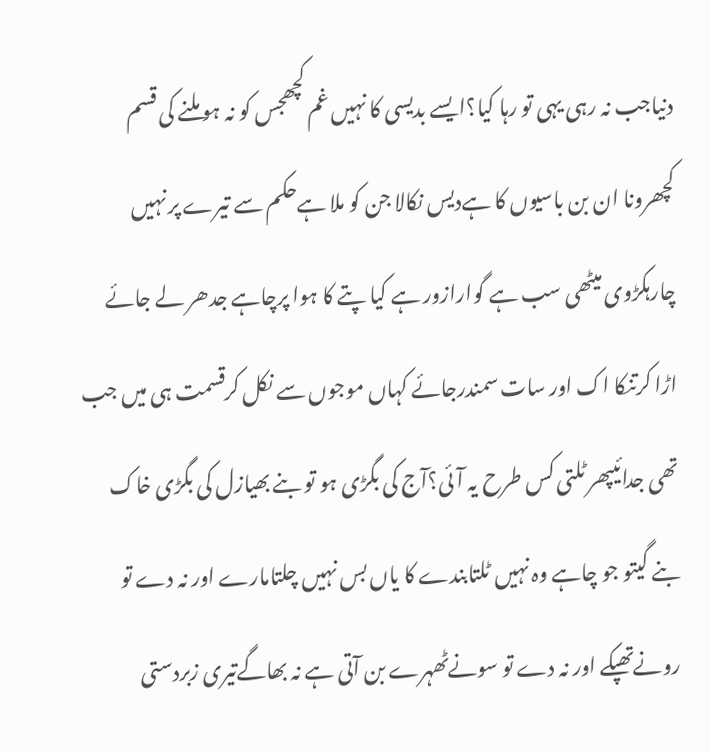دنیاجب نہ رہی یہی تو رہا کیا؟ایسے بدیسی کا نہیں غم کچھجس کو نہ ہو ملنے کی قسم کچھرونا ان بن باسیوں کا ہےدیس نکالا جن کو ملا ہےحکم سے تیرے پر نہیں چارہکڑوی میٹھی سب ہے گوارازور ہے کیا پتے کا ہوا پرچاہے جدھر لے جائے اڑا کرتنکا اک اور سات سمندرجائے کہاں موجوں سے نکل کرقسمت ہی میں جب تھی جدائیپھر ٹلتی کس طرح یہ آئی؟آج کی بگڑی ہو تو بنے بھیازل کی بگڑی خاک بنے گیتو جو چاہے وہ نہیں ٹلتابندے کا یاں بس نہیں چلتامارے اور نہ دے تو رونےتھپکے اور نہ دے تو سونےٹھہرے بن آتی ہے نہ بھاگےتیری زبردستی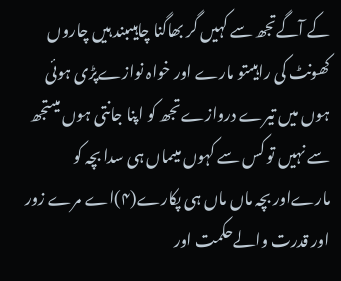کے آگےتجھ سے کہیں گر بھاگنا چاہیںبند ہیں چاروں کھونٹ کی راہیںتو مارے اور خواہ نوازےپڑی ہوئی ہوں میں تیرے دروازےتجھ کو اپنا جانتی ہوں میںتجھ سے نہیں تو کس سے کہوں میںماں ہی سدا بچہ کو مارےاور بچہ ماں ماں ہی پکارے(۴)اے مرے زور اور قدرت والےحکمت اور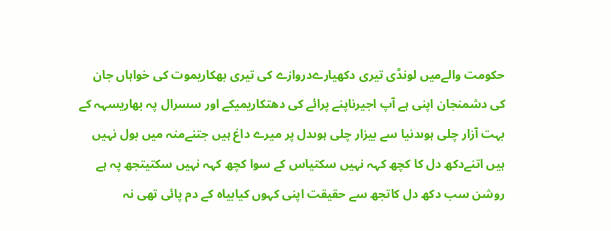حکومت والےمیں لونڈی تیری دکھیارےدروازے کی تیری بھکاریموت کی خواہاں جان کی دشمنجان اپنی ہے آپ اجیرناپنے پرائے کی دھتکاریمیکے اور سسرال پہ بھاریسہہ کے بہت آزار چلی ہوںدنیا سے بیزار چلی ہوںدل پر میرے داغ ہیں جتنےمنہ میں بول نہیں ہیں اتنےدکھ دل کا کچھ کہہ نہیں سکتیاس کے سوا کچھ کہہ نہیں سکتیتجھ پہ ہے روشن سب دکھ دل کاتجھ سے حقیقت اپنی کہوں کیابیاہ کے دم پائی تھی نہ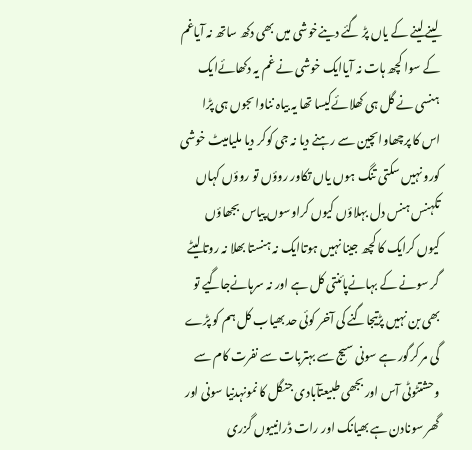لینےلینے کے یاں پڑ گئے دینےخوشی میں بھی دکھ ساتھ نہ آیاغم کے سوا کچھ ہات نہ آیاایک خوشی نے غم یہ دکھائےایک ہنسی نے گل ہی کھلائےکیسا تھا یہ بیاہ نناواںجوں ہی پڑا اس کا پرچھاواںچین سے رہنے دیا نہ جی کوکر دیا ملیامیٹ خوشی کورو نہیں سکتی تنگ ہوں یاں تکاور روؤں تو روؤں کہاں تکہنس ہنس دل بہلاؤں کیوں کراوسوں پیاس بجھاؤں کیوں کرایک کا کچھ جینا نہیں ہوتاایک نہ ہنستا بھلا نہ روتالیٹے گر سونے کے بہانےپائنتی کل ہے اور نہ سرہانےجاگیے تو بھی بن نہیں پڑتیجاگنے کی آخر کوئی حد بھیاب کل ہم کو پڑے گی مر کرگور ہے سونی سیج سے بہتربات سے نفرت کام سے وحشتٹوٹی آس اور بجھی طبیعتآبادی جنگل کا نمونہدنیا سونی اور گھر سونادن ہے بھیانک اور رات ڈرانییوں گزری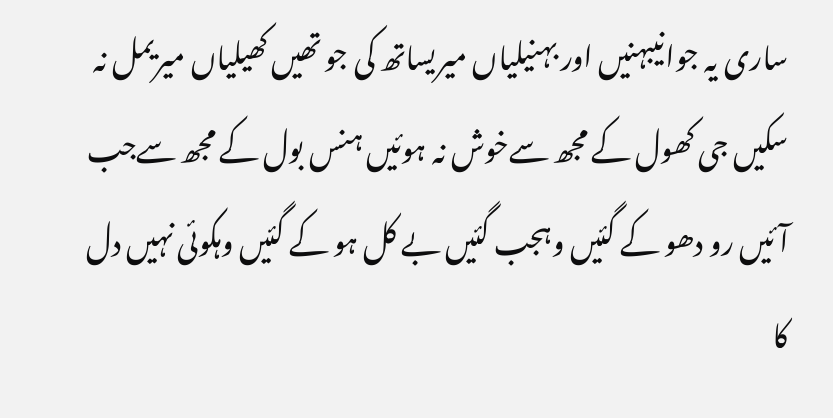ساری یہ جوانیبہنیں اور بہنیلیاں میریساتھ کی جو تھیں کھیلیاں میریمل نہ سکیں جی کھول کے مجھ سےخوش نہ ہوئیں ہنس بول کے مجھ سےجب آئیں رو دھو کے گئیں وہجب گئیں بے کل ہو کے گئیں وہکوئی نہیں دل کا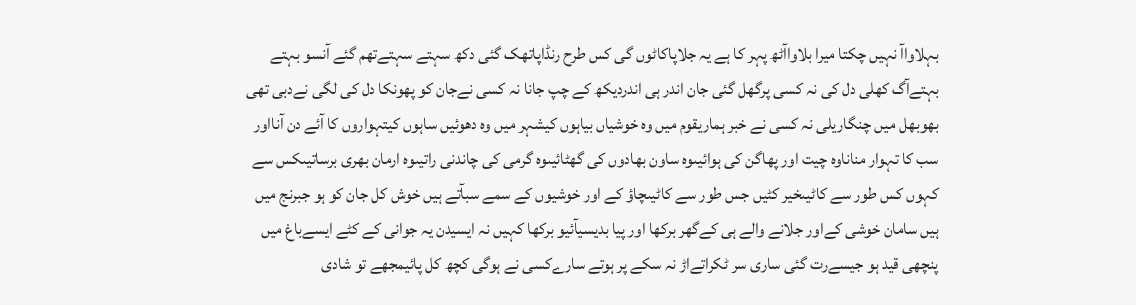بہلاواآ نہیں چکتا میرا بلاواآٹھ پہر کا ہے یہ جلاپاکاٹوں گی کس طرح رنڈاپاتھک گئی دکھ سہتے سہتےتھم گئے آنسو بہتے بہتےآگ کھلی دل کی نہ کسی پرگھل گئی جان اندر ہی اندردیکھ کے چپ جانا نہ کسی نےجان کو پھونکا دل کی لگی نےدبی تھی بھوبھل میں چنگاریلی نہ کسی نے خبر ہماریقوم میں وہ خوشیاں بیاہوں کیشہر میں وہ دھوئیں ساہوں کیتہواروں کا آئے دن آنااور سب کا تہوار مناناوہ چیت اور پھاگن کی ہوائیںوہ ساون بھادوں کی گھٹائیںوہ گرمی کی چاندنی راتیںوہ ارمان بھری برساتیںکس سے کہوں کس طور سے کاٹیںخیر کٹیں جس طور سے کاٹیںچاؤ کے اور خوشیوں کے سمے سبآتے ہیں خوش کل جان کو ہو جبرنج میں ہیں سامان خوشی کےاور جلانے والے ہی کےگھر برکھا اور پیا بدیسیآئیو برکھا کہیں نہ ایسیدن یہ جوانی کے کٹے ایسےباغ میں پنچھی قید ہو جیسےرت گئی ساری سر ٹکراتےاڑ نہ سکے پر ہوتے سارےکسی نے ہوگی کچھ کل پائیمجھے تو شادی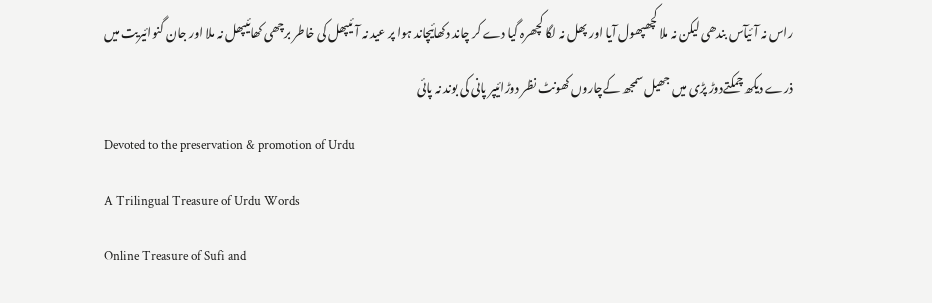راس نہ آئیآس بندھی لیکن نہ ملا کچھپھول آیا اور پھل نہ لگا کچھرہ گیا دے کر چاند دکھائیچاند ہوا پر عید نہ آئیپھل کی خاطر برچھی کھائیپھل نہ ملا اور جان گنوائیریت میں ذرے دیکھ چمکتےدوڑ پڑی میں جھیل سمجھ کےچاروں کھونٹ نظر دوڑائیپر پانی کی بوند نہ پائی
Devoted to the preservation & promotion of Urdu
A Trilingual Treasure of Urdu Words
Online Treasure of Sufi and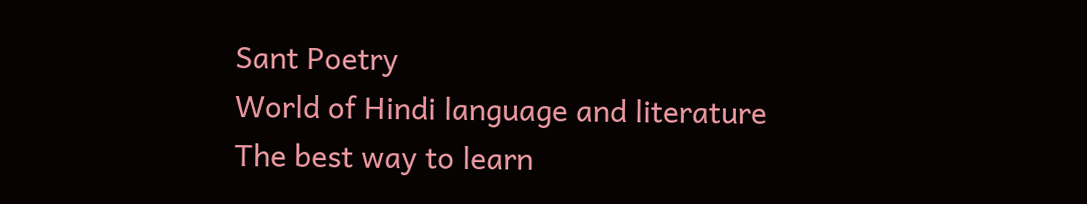Sant Poetry
World of Hindi language and literature
The best way to learn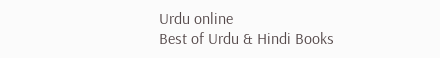Urdu online
Best of Urdu & Hindi Books